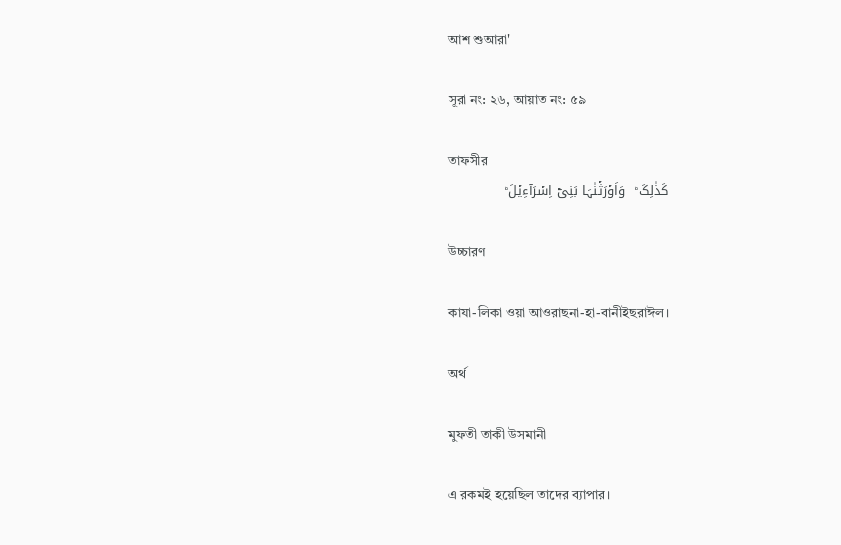আশ শুআরা'

সূরা নং: ২৬, আয়াত নং: ৫৯

তাফসীর
کَذٰلِکَ ؕ  وَاَوۡرَثۡنٰہَا بَنِیۡۤ اِسۡرَآءِیۡلَ ؕ

উচ্চারণ

কাযা-লিকা ওয়া আওরাছনা-হা-বানীইছরাঈল।

অর্থ

মুফতী তাকী উসমানী

এ রকমই হয়েছিল তাদের ব্যাপার।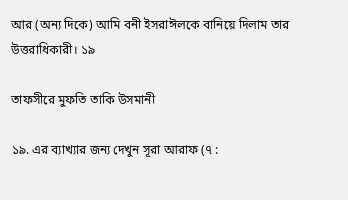আর (অন্য দিকে) আমি বনী ইসরাঈলকে বানিয়ে দিলাম তার উত্তরাধিকারী। ১৯

তাফসীরে মুফতি তাকি উসমানী

১৯. এর ব্যাখ্যার জন্য দেখুন সূরা আরাফ (৭ :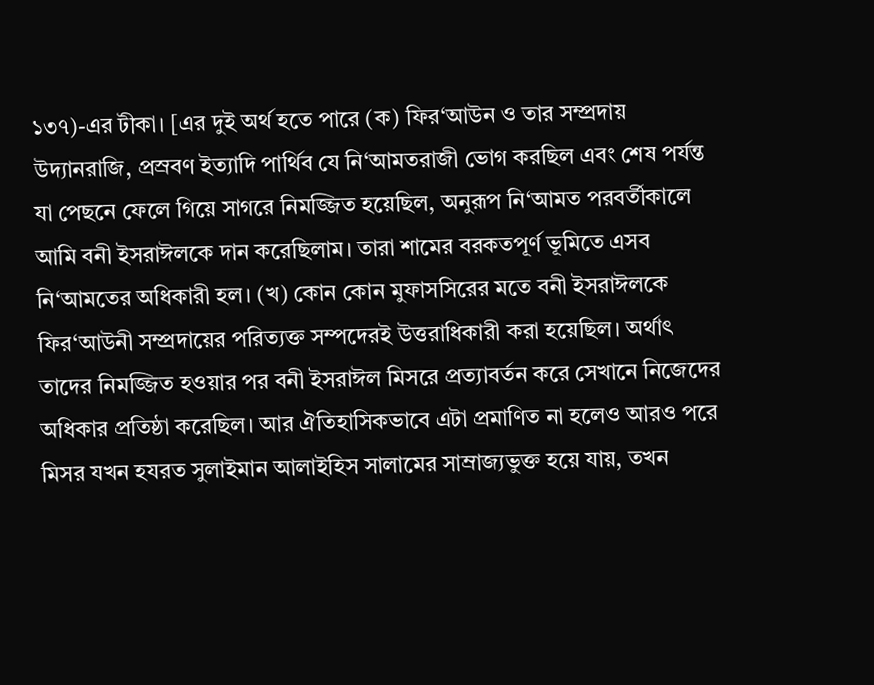১৩৭)-এর টীকা। [এর দুই অর্থ হতে পারে (ক) ফির‘আউন ও তার সম্প্রদায় উদ্যানরাজি, প্রস্রবণ ইত্যাদি পার্থিব যে নি‘আমতরাজী ভোগ করছিল এবং শেষ পর্যন্ত যা পেছনে ফেলে গিয়ে সাগরে নিমজ্জিত হয়েছিল, অনুরূপ নি‘আমত পরবর্তীকালে আমি বনী ইসরাঈলকে দান করেছিলাম। তারা শামের বরকতপূর্ণ ভূমিতে এসব নি‘আমতের অধিকারী হল। (খ) কোন কোন মুফাসসিরের মতে বনী ইসরাঈলকে ফির‘আউনী সম্প্রদায়ের পরিত্যক্ত সম্পদেরই উত্তরাধিকারী করা হয়েছিল। অর্থাৎ তাদের নিমজ্জিত হওয়ার পর বনী ইসরাঈল মিসরে প্রত্যাবর্তন করে সেখানে নিজেদের অধিকার প্রতিষ্ঠা করেছিল। আর ঐতিহাসিকভাবে এটা প্রমাণিত না হলেও আরও পরে মিসর যখন হযরত সুলাইমান আলাইহিস সালামের সাম্রাজ্যভুক্ত হয়ে যায়, তখন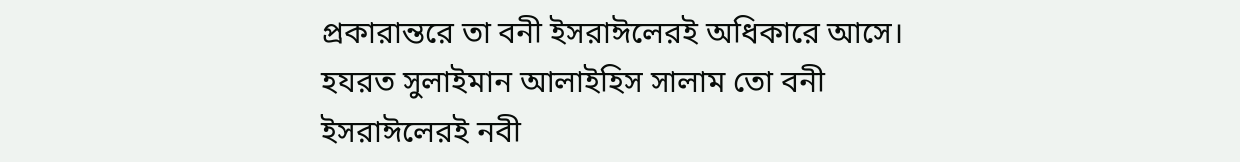প্রকারান্তরে তা বনী ইসরাঈলেরই অধিকারে আসে। হযরত সুলাইমান আলাইহিস সালাম তো বনী ইসরাঈলেরই নবী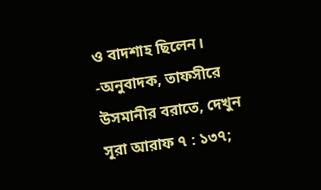ও বাদশাহ ছিলেন। -অনুবাদক, তাফসীরে উসমানীর বরাতে, দেখুন সূরা আরাফ ৭ : ১৩৭;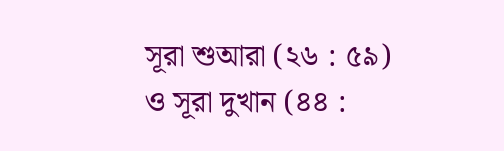সূরা শুআরা (২৬ : ৫৯) ও সূরা দুখান (৪৪ :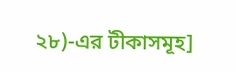২৮)-এর টীকাসমূহ]